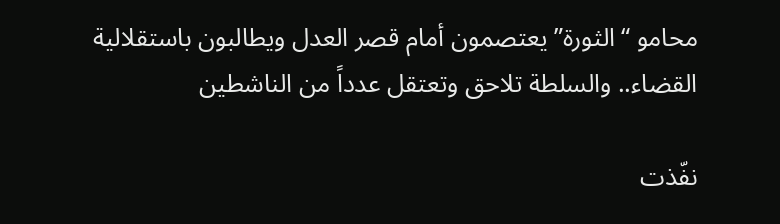محامو “الثورة” يعتصمون أمام قصر العدل ويطالبون باستقلالية القضاء.. والسلطة تلاحق وتعتقل عدداً من الناشطين

نفّذت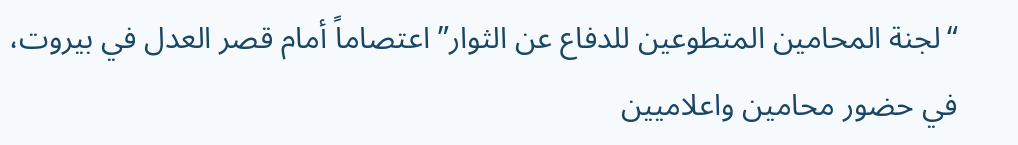“لجنة المحامين المتطوعين للدفاع عن الثوار” اعتصاماً أمام قصر العدل في بيروت، في حضور محامين واعلاميين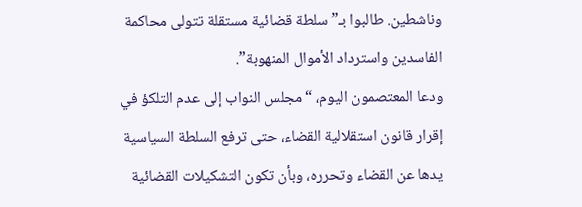وناشطين. طالبوا بـ”سلطة قضائية مستقلة تتولى محاكمة الفاسدين واسترداد الأموال المنهوبة”.
ودعا المعتصمون اليوم، “مجلس النواب إلى عدم التلكؤ في إقرار قانون استقلالية القضاء، حتى ترفع السلطة السياسية يدها عن القضاء وتحرره، وبأن تكون التشكيلات القضائية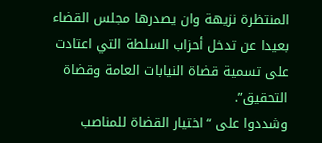المنتظرة نزيهة وان يصدرها مجلس القضاء بعيدا عن تدخل أحزاب السلطة التي اعتادت على تسمية قضاة النيابات العامة وقضاة التحقيق”.
وشددوا على “اختيار القضاة للمناصب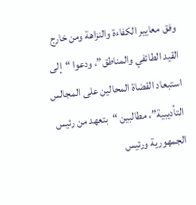وفق معايير الكفاءة والنزاهة ومن خارج القيد الطائفي والمناطق”، ودعوا “إلى استبعاد القضاة المحالين على المجالس التأديبية”، مطالبين “بتعهد من رئيس الجمهورية ورئيس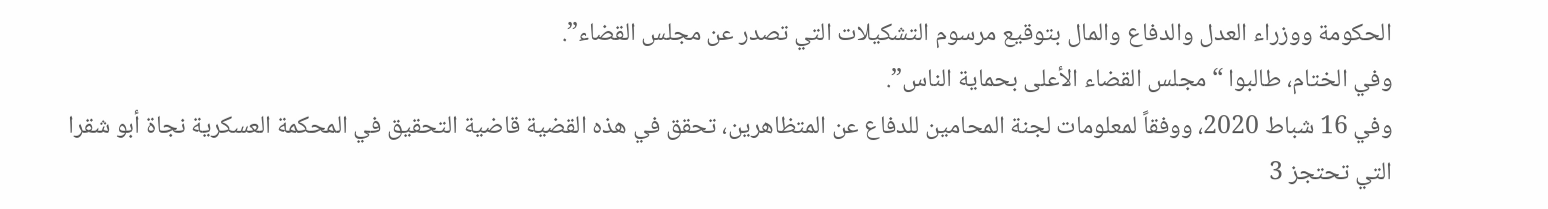الحكومة ووزراء العدل والدفاع والمال بتوقيع مرسوم التشكيلات التي تصدر عن مجلس القضاء”.
وفي الختام، طالبوا “مجلس القضاء الأعلى بحماية الناس”.
وفي 16 شباط 2020، ووفقاً لمعلومات لجنة المحامين للدفاع عن المتظاهرين، تحقق في هذه القضية قاضية التحقيق في المحكمة العسكرية نجاة أبو شقرا التي تحتجز 3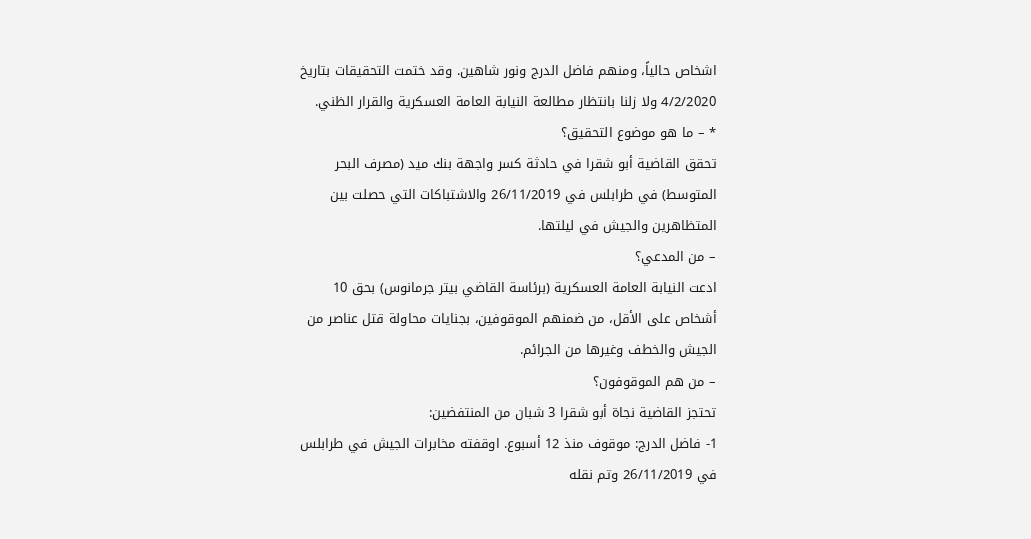اشخاص حالياً، ومنهم فاضل الدرج ونور شاهين. وقد ختمت التحقيقات بتاريخ 4/2/2020 ولا زلنا بانتظار مطالعة النيابة العامة العسكرية والقرار الظني.
* – ما هو موضوع التحقيق؟
تحقق القاضية أبو شقرا في حادثة كسر واجهة بنك ميد (مصرف البحر المتوسط) في طرابلس في 26/11/2019 والاشتباكات التي حصلت بين المتظاهرين والجيش في ليلتها.
– من المدعي؟
ادعت النيابة العامة العسكرية (برئاسة القاضي بيتر جرمانوس) بحق 10 أشخاص على الأقل، من ضمنهم الموقوفين، بجنايات محاولة قتل عناصر من الجيش والخطف وغيرها من الجرائم.
– من هم الموقوفون؟
تحتجز القاضية نجاة أبو شقرا 3 شبان من المنتفضين:
1- فاضل الدرج: موقوف منذ 12 أسبوع. اوقفته مخابرات الجيش في طرابلس في 26/11/2019 وتم نقله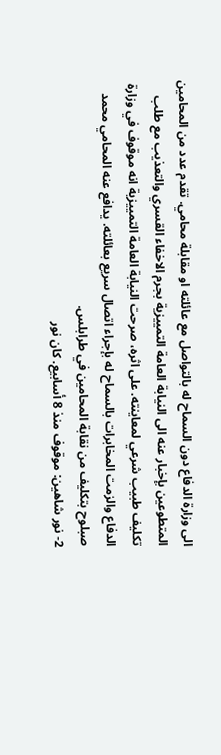الى وزارة الدفاع دون السماح له بالتواصل مع عائلته او مقابلة محامي. تقدم عدد من المحامين المتطوعين بإخبار عنه الى النيابة العامة التمييزية بجرم الاخفاء القسري والتعذيب مع طلب تكليف طبيب شرعي لمعاينته. على اثره، صرحت النيابة العامة التمييزية انه موقوف في وزارة الدفاع والزمت المخابرات بالسماح له بإجراء اتصال سريع بعائلته. يدافع عنه المحامي محمد صبلوح بتكليف من نقابة المحامين في طرابلس.
2- نور شاهين: موقوف منذ 8 أسابيع. كان نور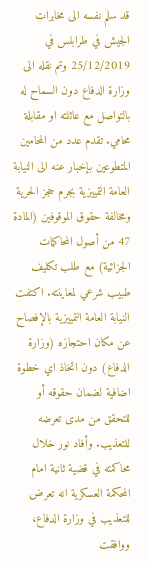قد سلم نفسه الى مخابرات الجيش في طرابلس في 25/12/2019 وتم نقله الى وزارة الدفاع دون السماح له بالتواصل مع عائلته او مقابلة محامي. تقدم عدد من المحامين المتطوعين بإخبار عنه الى النيابة العامة التمييزية بجرم حجز الحرية ومخالفة حقوق الموقوفين (المادة 47 من أصول المحاكمات الجزائية) مع طلب تكليف طبيب شرعي لمعاينته. اكتفت النيابة العامة التمييزية بالإفصاح عن مكان احتجازه (وزارة الدفاع) دون اتخاذ اي خطوة اضافية لضمان حقوقه أو للتحقق من مدى تعرضه للتعذيب. وأفاد نور خلال محاكمته في قضية ثانية امام المحكمة العسكرية انه تعرض للتعذيب في وزارة الدفاع، ووافقت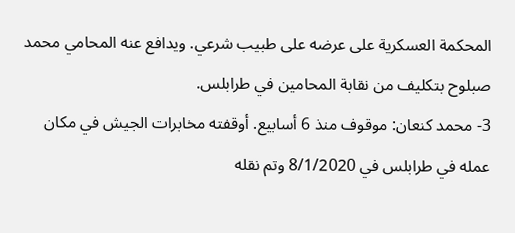المحكمة العسكرية على عرضه على طبيب شرعي. ويدافع عنه المحامي محمد صبلوح بتكليف من نقابة المحامين في طرابلس.
3- محمد كنعان: موقوف منذ 6 أسابيع. أوقفته مخابرات الجيش في مكان عمله في طرابلس في 8/1/2020 وتم نقله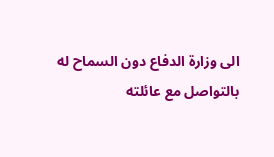الى وزارة الدفاع دون السماح له بالتواصل مع عائلته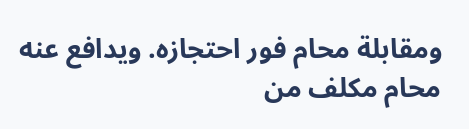ومقابلة محام فور احتجازه. ويدافع عنه محام مكلف من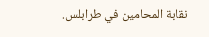نقابة المحامين في طرابلس.